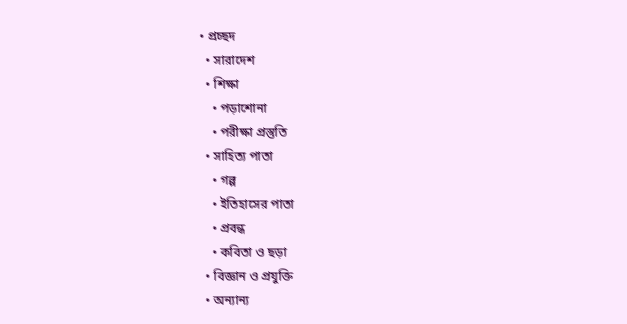• প্রচ্ছদ
  • সারাদেশ
  • শিক্ষা
    • পড়াশোনা
    • পরীক্ষা প্রস্তুতি
  • সাহিত্য পাতা
    • গল্প
    • ইতিহাসের পাতা
    • প্রবন্ধ
    • কবিতা ও ছড়া
  • বিজ্ঞান ও প্রযুক্তি
  • অন্যান্য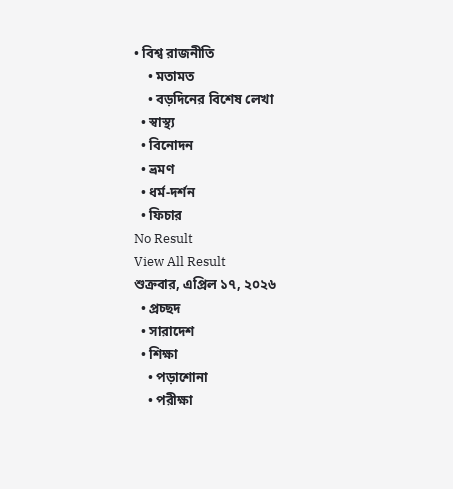• বিশ্ব রাজনীতি
    • মতামত
    • বড়দিনের বিশেষ লেখা
  • স্বাস্থ্য
  • বিনোদন
  • ভ্রমণ
  • ধর্ম-দর্শন
  • ফিচার
No Result
View All Result
শুক্রবার, এপ্রিল ১৭, ২০২৬
  • প্রচ্ছদ
  • সারাদেশ
  • শিক্ষা
    • পড়াশোনা
    • পরীক্ষা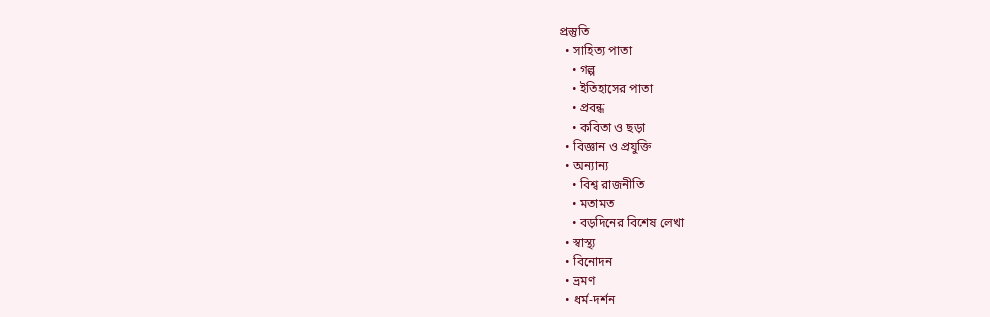প্রস্তুতি
  • সাহিত্য পাতা
    • গল্প
    • ইতিহাসের পাতা
    • প্রবন্ধ
    • কবিতা ও ছড়া
  • বিজ্ঞান ও প্রযুক্তি
  • অন্যান্য
    • বিশ্ব রাজনীতি
    • মতামত
    • বড়দিনের বিশেষ লেখা
  • স্বাস্থ্য
  • বিনোদন
  • ভ্রমণ
  • ধর্ম-দর্শন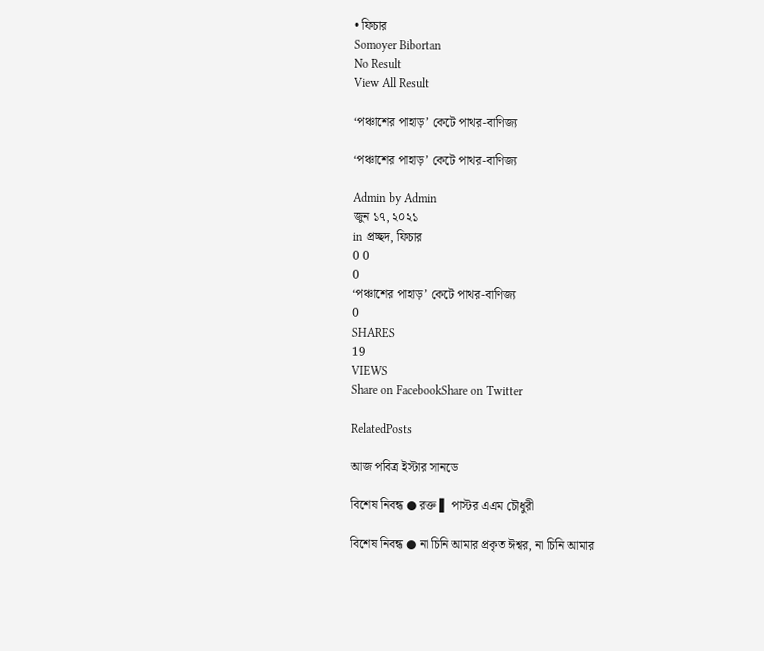• ফিচার
Somoyer Bibortan
No Result
View All Result

‘পঞ্চাশের পাহাড়’ কেটে পাথর-বাণিজ্য

‘পঞ্চাশের পাহাড়’ কেটে পাথর-বাণিজ্য

Admin by Admin
জুন ১৭, ২০২১
in প্রচ্ছদ, ফিচার
0 0
0
‘পঞ্চাশের পাহাড়’ কেটে পাথর-বাণিজ্য
0
SHARES
19
VIEWS
Share on FacebookShare on Twitter

RelatedPosts

আজ পবিত্র ইস্টার সানডে

বিশেষ নিবন্ধ ● রক্ত ▌ পাস্টর এএম চৌধুরী

বিশেষ নিবন্ধ ● না চিনি আমার প্রকৃত ঈশ্বর, না চিনি আমার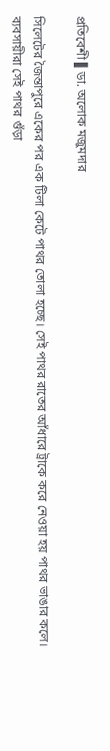প্রতিবেশী ▌ডা. অলোক মজুমদার

সিলেটের জৈন্তাপুরে একের পর এক টিলা কেটে পাথর তোলা হচ্ছে। সেই পাথর রাতের আঁধারে ট্রাকে করে নেওয়া হয় পাথর ভাঙার কলে। ব্যবসায়ীরা সেই পাথর গুঁড়া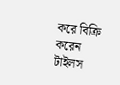করে বিক্রি করেন টাইলস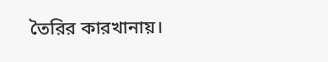তৈরির কারখানায়।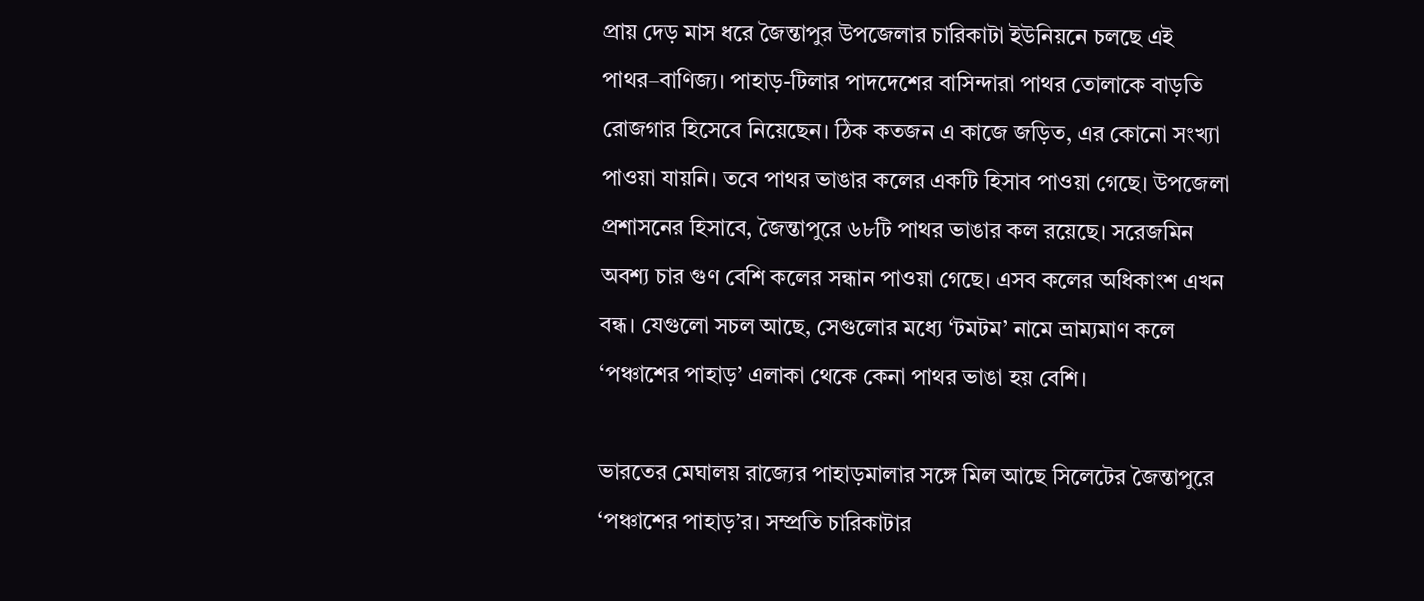প্রায় দেড় মাস ধরে জৈন্তাপুর উপজেলার চারিকাটা ইউনিয়নে চলছে এই পাথর–বাণিজ্য। পাহাড়-টিলার পাদদেশের বাসিন্দারা পাথর তোলাকে বাড়তি রোজগার হিসেবে নিয়েছেন। ঠিক কতজন এ কাজে জড়িত, এর কোনো সংখ্যা পাওয়া যায়নি। তবে পাথর ভাঙার কলের একটি হিসাব পাওয়া গেছে। উপজেলা প্রশাসনের হিসাবে, জৈন্তাপুরে ৬৮টি পাথর ভাঙার কল রয়েছে। সরেজমিন অবশ্য চার গুণ বেশি কলের সন্ধান পাওয়া গেছে। এসব কলের অধিকাংশ এখন বন্ধ। যেগুলো সচল আছে, সেগুলোর মধ্যে ‘টমটম’ নামে ভ্রাম্যমাণ কলে ‘পঞ্চাশের পাহাড়’ এলাকা থেকে কেনা পাথর ভাঙা হয় বেশি।

ভারতের মেঘালয় রাজ্যের পাহাড়মালার সঙ্গে মিল আছে সিলেটের জৈন্তাপুরে ‘পঞ্চাশের পাহাড়’র। সম্প্রতি চারিকাটার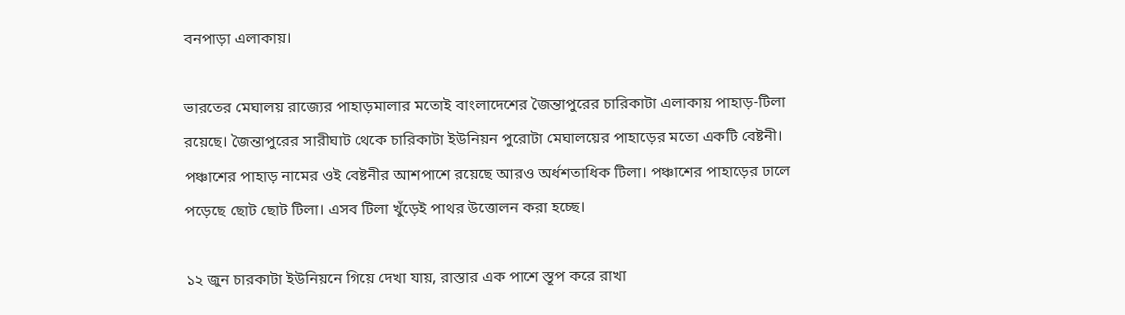বনপাড়া এলাকায়।

ভারতের মেঘালয় রাজ্যের পাহাড়মালার মতোই বাংলাদেশের জৈন্তাপুরের চারিকাটা এলাকায় পাহাড়-টিলা রয়েছে। জৈন্তাপুরের সারীঘাট থেকে চারিকাটা ইউনিয়ন পুরোটা মেঘালয়ের পাহাড়ের মতো একটি বেষ্টনী। পঞ্চাশের পাহাড় নামের ওই বেষ্টনীর আশপাশে রয়েছে আরও অর্ধশতাধিক টিলা। পঞ্চাশের পাহাড়ের ঢালে পড়েছে ছোট ছোট টিলা। এসব টিলা খুঁড়েই পাথর উত্তোলন করা হচ্ছে।

১২ জুন চারকাটা ইউনিয়নে গিয়ে দেখা যায়, রাস্তার এক পাশে স্তূপ করে রাখা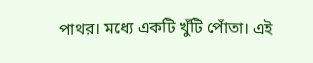পাথর। মধ্যে একটি খুঁটি পোঁতা। এই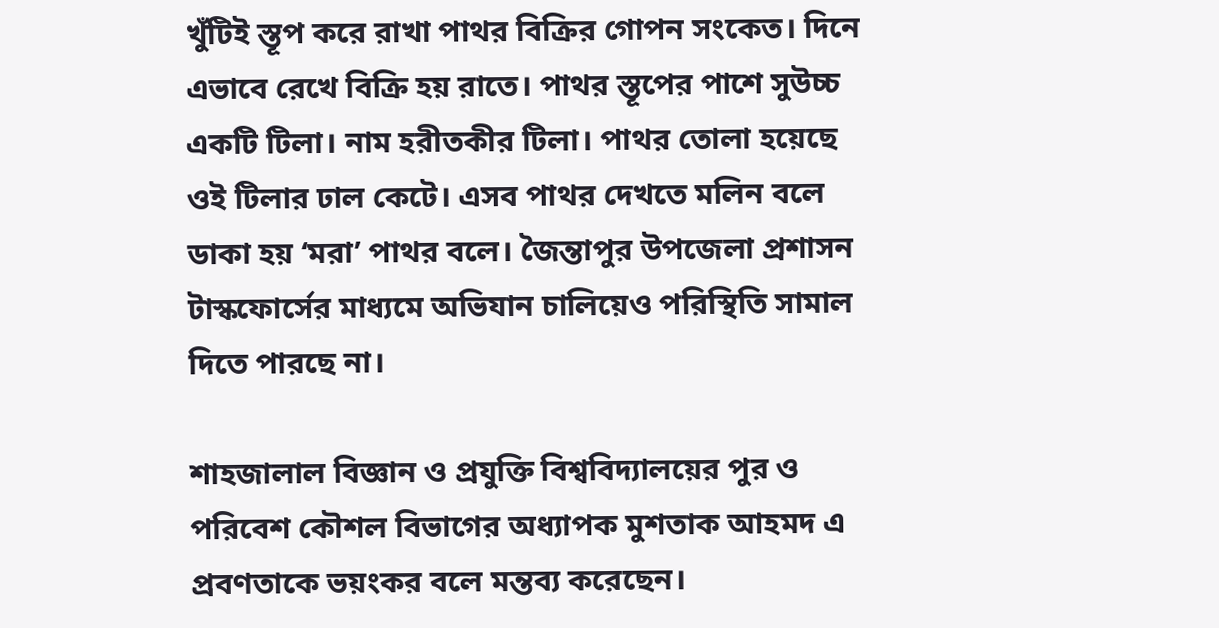খুঁটিই স্তূপ করে রাখা পাথর বিক্রির গোপন সংকেত। দিনে এভাবে রেখে বিক্রি হয় রাতে। পাথর স্তূপের পাশে সুউচ্চ একটি টিলা। নাম হরীতকীর টিলা। পাথর তোলা হয়েছে ওই টিলার ঢাল কেটে। এসব পাথর দেখতে মলিন বলে ডাকা হয় ‘মরা’ পাথর বলে। জৈন্তাপুর উপজেলা প্রশাসন টাস্কফোর্সের মাধ্যমে অভিযান চালিয়েও পরিস্থিতি সামাল দিতে পারছে না।

শাহজালাল বিজ্ঞান ও প্রযুক্তি বিশ্ববিদ্যালয়ের পুর ও পরিবেশ কৌশল বিভাগের অধ্যাপক মুশতাক আহমদ এ প্রবণতাকে ভয়ংকর বলে মন্তব্য করেছেন।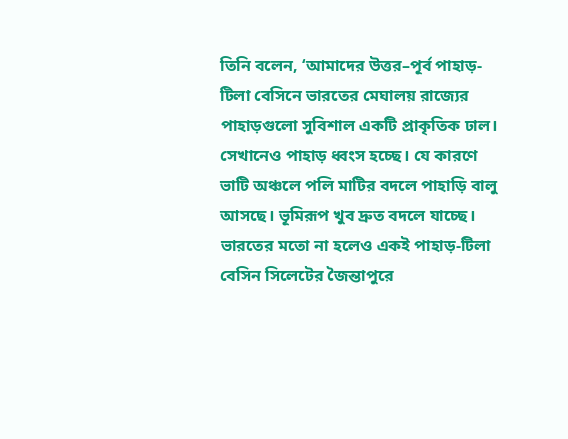তিনি বলেন, ‘আমাদের উত্তর–পূর্ব পাহাড়-টিলা বেসিনে ভারতের মেঘালয় রাজ্যের পাহাড়গুলো সুবিশাল একটি প্রাকৃতিক ঢাল। সেখানেও পাহাড় ধ্বংস হচ্ছে। যে কারণে ভাটি অঞ্চলে পলি মাটির বদলে পাহাড়ি বালু আসছে। ভূমিরূপ খুব দ্রুত বদলে যাচ্ছে। ভারতের মতো না হলেও একই পাহাড়-টিলা বেসিন সিলেটের জৈন্তাপুরে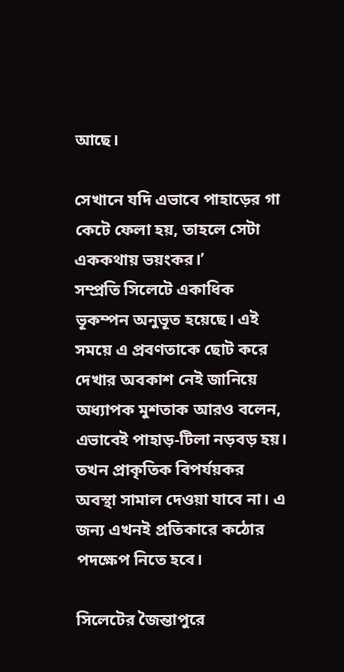আছে।

সেখানে যদি এভাবে পাহাড়ের গা কেটে ফেলা হয়, তাহলে সেটা এককথায় ভয়ংকর।’
সম্প্রতি সিলেটে একাধিক ভূকম্পন অনুভূত হয়েছে। এই সময়ে এ প্রবণতাকে ছোট করে দেখার অবকাশ নেই জানিয়ে অধ্যাপক মুশতাক আরও বলেন, এভাবেই পাহাড়-টিলা নড়বড় হয়। তখন প্রাকৃতিক বিপর্যয়কর অবস্থা সামাল দেওয়া যাবে না। এ জন্য এখনই প্রতিকারে কঠোর পদক্ষেপ নিতে হবে।

সিলেটের জৈন্তাপুরে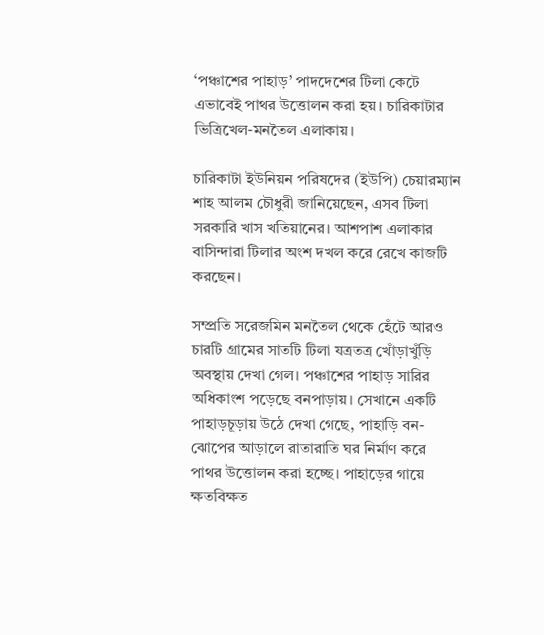‘পঞ্চাশের পাহাড়’ পাদদেশের টিলা কেটে এভাবেই পাথর উত্তোলন করা হয়। চারিকাটার ভিত্রিখেল-মনতৈল এলাকায়।

চারিকাটা ইউনিয়ন পরিষদের (ইউপি) চেয়ারম্যান শাহ আলম চৌধুরী জানিয়েছেন, এসব টিলা সরকারি খাস খতিয়ানের। আশপাশ এলাকার বাসিন্দারা টিলার অংশ দখল করে রেখে কাজটি করছেন।

সম্প্রতি সরেজমিন মনতৈল থেকে হেঁটে আরও চারটি গ্রামের সাতটি টিলা যত্রতত্র খোঁড়াখুঁড়ি অবস্থায় দেখা গেল। পঞ্চাশের পাহাড় সারির অধিকাংশ পড়েছে বনপাড়ায়। সেখানে একটি পাহাড়চূড়ায় উঠে দেখা গেছে, পাহাড়ি বন-ঝোপের আড়ালে রাতারাতি ঘর নির্মাণ করে পাথর উত্তোলন করা হচ্ছে। পাহাড়ের গায়ে ক্ষতবিক্ষত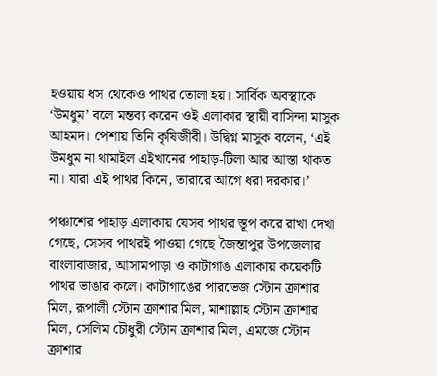হওয়ায় ধস থেকেও পাথর তোলা হয়। সার্বিক অবস্থাকে ‘উমধুম’ বলে মন্তব্য করেন ওই এলাকার স্থায়ী বাসিন্দা মাসুক আহমদ। পেশায় তিনি কৃষিজীবী। উদ্বিগ্ন মাসুক বলেন, ‘এই উমধুম না থামাইল এইখানের পাহাড়-টিলা আর আস্তা থাকত না। যারা এই পাথর কিনে, তারারে আগে ধরা দরকার।’

পঞ্চাশের পাহাড় এলাকায় যেসব পাথর স্তূপ করে রাখা দেখা গেছে, সেসব পাথরই পাওয়া গেছে জৈন্তাপুর উপজেলার বাংলাবাজার, আসামপাড়া ও কাটাগাঙ এলাকায় কয়েকটি পাথর ভাঙার কলে। কাটাগাঙের পারভেজ স্টোন ক্রাশার মিল, রূপালী স্টোন ক্রাশার মিল, মাশাল্লাহ স্টোন ক্রাশার মিল, সেলিম চৌধুরী স্টোন ক্রাশার মিল, এমজে স্টোন ক্রাশার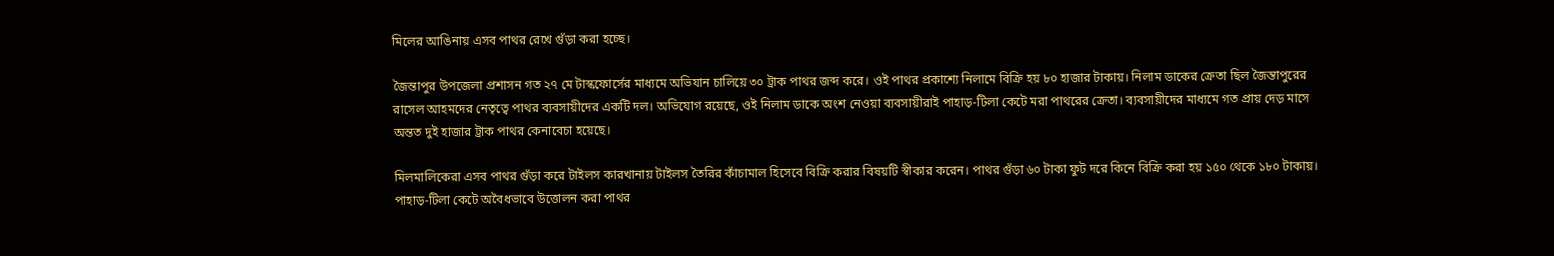মিলের আঙিনায় এসব পাথর রেখে গুঁড়া করা হচ্ছে।

জৈন্তাপুর উপজেলা প্রশাসন গত ২৭ মে টাস্কফোর্সের মাধ্যমে অভিযান চালিয়ে ৩০ ট্রাক পাথর জব্দ করে। ওই পাথর প্রকাশ্যে নিলামে বিক্রি হয় ৮০ হাজার টাকায়। নিলাম ডাকের ক্রেতা ছিল জৈন্তাপুরের রাসেল আহমদের নেতৃত্বে পাথর ব্যবসায়ীদের একটি দল। অভিযোগ রয়েছে, ওই নিলাম ডাকে অংশ নেওয়া ব্যবসায়ীরাই পাহাড়-টিলা কেটে মরা পাথরের ক্রেতা। ব্যবসায়ীদের মাধ্যমে গত প্রায় দেড় মাসে অন্তত দুই হাজার ট্রাক পাথর কেনাবেচা হয়েছে।

মিলমালিকেরা এসব পাথর গুঁড়া করে টাইলস কারখানায় টাইলস তৈরির কাঁচামাল হিসেবে বিক্রি করার বিষয়টি স্বীকার করেন। পাথর গুঁড়া ৬০ টাকা ফুট দরে কিনে বিক্রি করা হয় ১৫০ থেকে ১৮০ টাকায়। পাহাড়-টিলা কেটে অবৈধভাবে উত্তোলন করা পাথর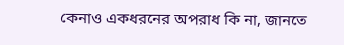কেনাও একধরনের অপরাধ কি না, জানতে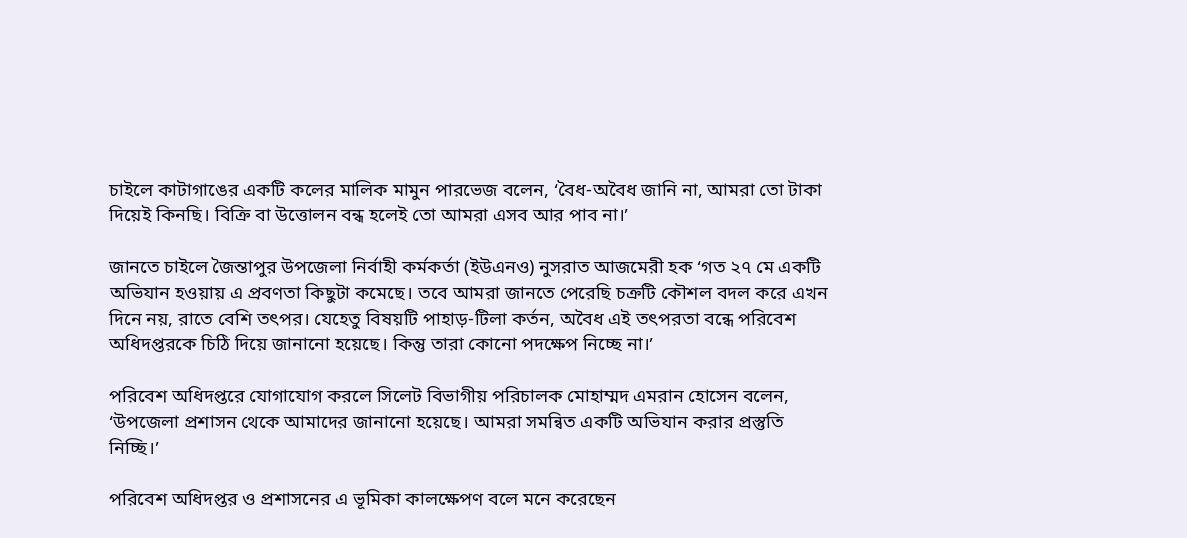চাইলে কাটাগাঙের একটি কলের মালিক মামুন পারভেজ বলেন, ‘বৈধ-অবৈধ জানি না, আমরা তো টাকা দিয়েই কিনছি। বিক্রি বা উত্তোলন বন্ধ হলেই তো আমরা এসব আর পাব না।’

জানতে চাইলে জৈন্তাপুর উপজেলা নির্বাহী কর্মকর্তা (ইউএনও) নুসরাত আজমেরী হক ‘গত ২৭ মে একটি অভিযান হওয়ায় এ প্রবণতা কিছুটা কমেছে। তবে আমরা জানতে পেরেছি চক্রটি কৌশল বদল করে এখন দিনে নয়, রাতে বেশি তৎপর। যেহেতু বিষয়টি পাহাড়-টিলা কর্তন, অবৈধ এই তৎপরতা বন্ধে পরিবেশ অধিদপ্তরকে চিঠি দিয়ে জানানো হয়েছে। কিন্তু তারা কোনো পদক্ষেপ নিচ্ছে না।’

পরিবেশ অধিদপ্তরে যোগাযোগ করলে সিলেট বিভাগীয় পরিচালক মোহাম্মদ এমরান হোসেন বলেন, ‘উপজেলা প্রশাসন থেকে আমাদের জানানো হয়েছে। আমরা সমন্বিত একটি অভিযান করার প্রস্তুতি নিচ্ছি।’

পরিবেশ অধিদপ্তর ও প্রশাসনের এ ভূমিকা কালক্ষেপণ বলে মনে করেছেন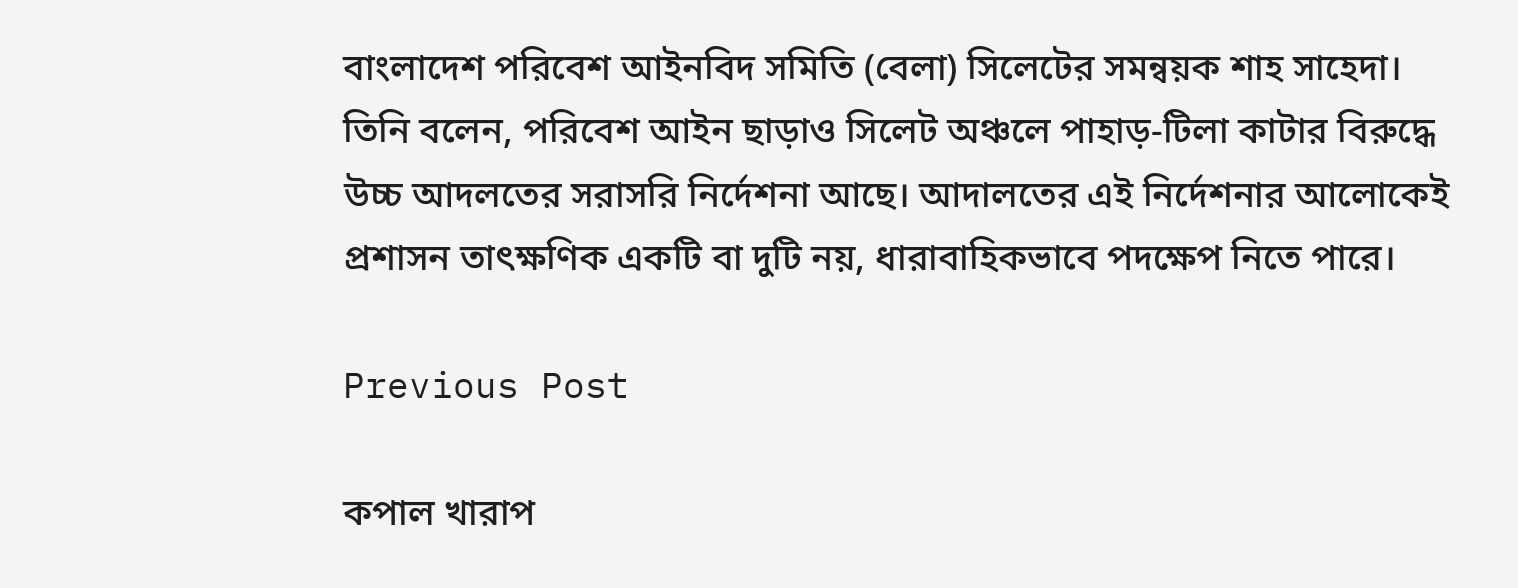বাংলাদেশ পরিবেশ আইনবিদ সমিতি (বেলা) সিলেটের সমন্বয়ক শাহ সাহেদা। তিনি বলেন, পরিবেশ আইন ছাড়াও সিলেট অঞ্চলে পাহাড়-টিলা কাটার বিরুদ্ধে উচ্চ আদলতের সরাসরি নির্দেশনা আছে। আদালতের এই নির্দেশনার আলোকেই প্রশাসন তাৎক্ষণিক একটি বা দুটি নয়, ধারাবাহিকভাবে পদক্ষেপ নিতে পারে।

Previous Post

কপাল খারাপ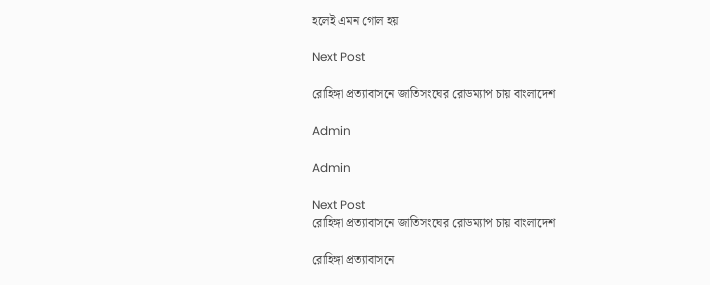হলেই এমন গোল হয়

Next Post

রোহিঙ্গা প্রত্যাবাসনে জাতিসংঘের রোডম্যাপ চায় বাংলাদেশ

Admin

Admin

Next Post
রোহিঙ্গা প্রত্যাবাসনে জাতিসংঘের রোডম্যাপ চায় বাংলাদেশ

রোহিঙ্গা প্রত্যাবাসনে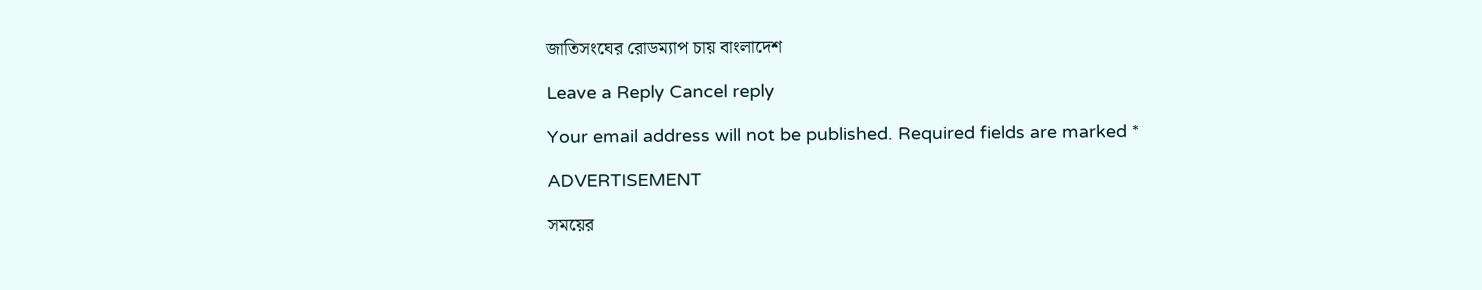জাতিসংঘের রোডম্যাপ চায় বাংলাদেশ

Leave a Reply Cancel reply

Your email address will not be published. Required fields are marked *

ADVERTISEMENT

সময়ের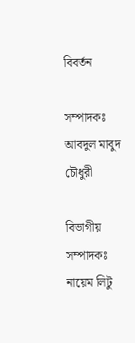বিবর্তন

সম্পাদকঃ
আবদুল মাবুদ চৌধুরী

বিভাগীয় সম্পাদকঃ
নায়েম লিটু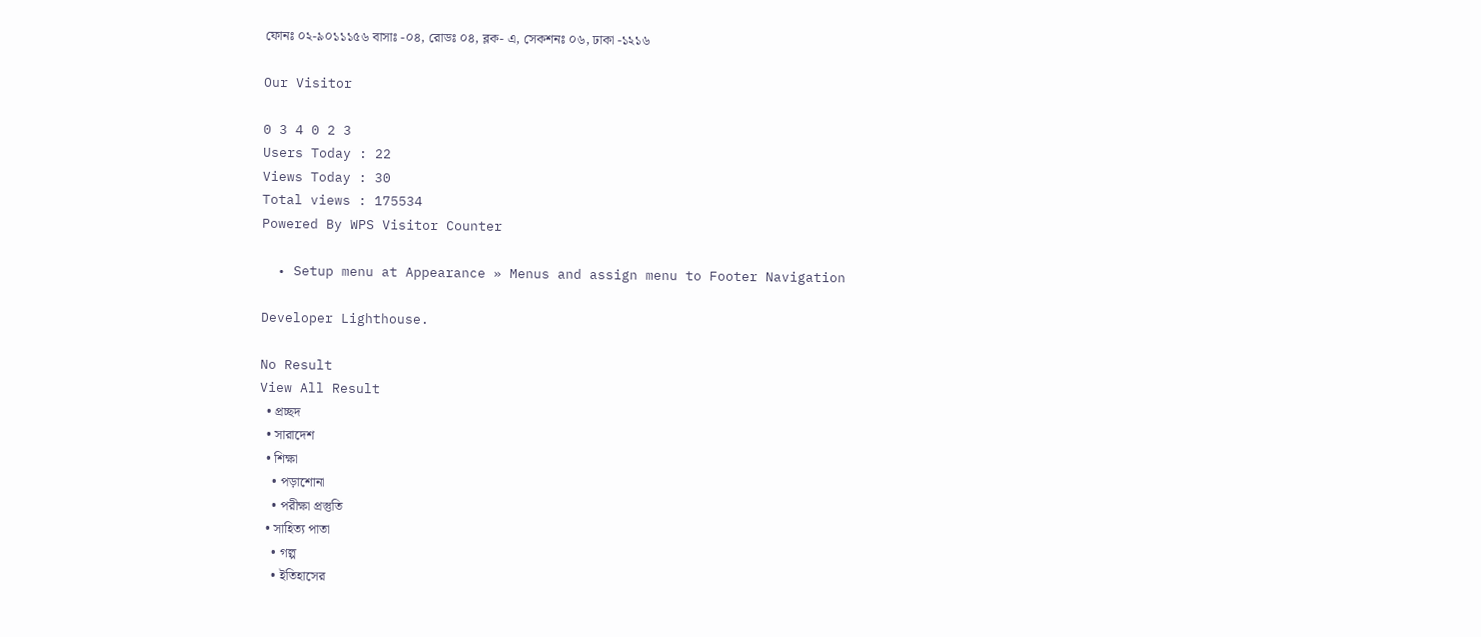ফোনঃ ০২-৯০১১১৫৬ বাসাঃ -০৪, রোডঃ ০৪, ব্লক- এ, সেকশনঃ ০৬, ঢাকা -১২১৬

Our Visitor

0 3 4 0 2 3
Users Today : 22
Views Today : 30
Total views : 175534
Powered By WPS Visitor Counter

  • Setup menu at Appearance » Menus and assign menu to Footer Navigation

Developer Lighthouse.

No Result
View All Result
  • প্রচ্ছদ
  • সারাদেশ
  • শিক্ষা
    • পড়াশোনা
    • পরীক্ষা প্রস্তুতি
  • সাহিত্য পাতা
    • গল্প
    • ইতিহাসের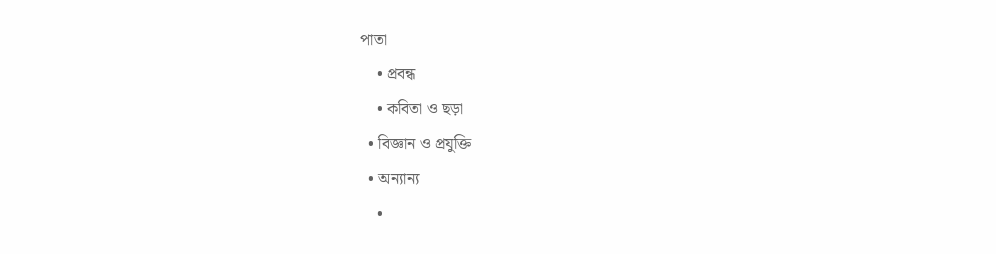পাতা
    • প্রবন্ধ
    • কবিতা ও ছড়া
  • বিজ্ঞান ও প্রযুক্তি
  • অন্যান্য
    •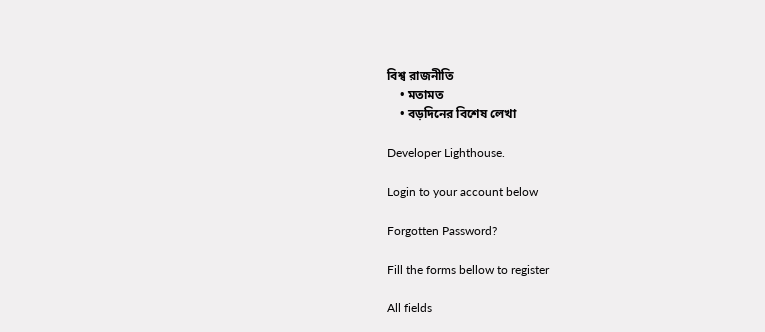বিশ্ব রাজনীতি
    • মতামত
    • বড়দিনের বিশেষ লেখা

Developer Lighthouse.

Login to your account below

Forgotten Password?

Fill the forms bellow to register

All fields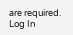are required. Log In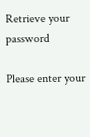Retrieve your password

Please enter your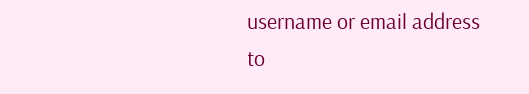username or email address to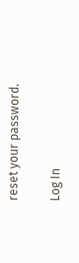reset your password.

Log In